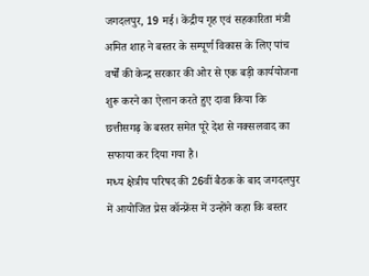जगदलपुर, 19 मई। केंद्रीय गृह एवं सहकारिता मंत्री अमित शाह ने बस्तर के सम्पूर्ण विकास के लिए पांच वर्षों की केन्द्र सरकार की ओर से एक बड़ी कार्ययोजना शुरू करने का ऐलान करते हुए दावा किया कि छत्तीसगढ़ के बस्तर समेत पूरे देश से नक्सलवाद का सफाया कर दिया गया है।
मध्य क्षेत्रीय परिषद की 26वीं बैठक के बाद जगदलपुर में आयोजित प्रेस कॉन्फ्रेंस में उन्होंने कहा कि बस्तर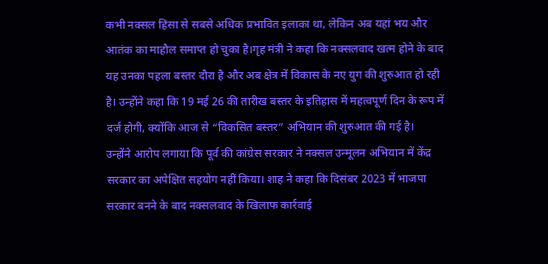कभी नक्सल हिंसा से सबसे अधिक प्रभावित इलाका था, लेकिन अब यहां भय और आतंक का माहौल समाप्त हो चुका है।गृह मंत्री ने कहा कि नक्सलवाद खत्म होने के बाद यह उनका पहला बस्तर दौरा है और अब क्षेत्र में विकास के नए युग की शुरुआत हो रही है। उन्होंने कहा कि 19 मई 26 की तारीख बस्तर के इतिहास में महत्वपूर्ण दिन के रूप में दर्ज होगी, क्योंकि आज से “विकसित बस्तर” अभियान की शुरुआत की गई है।
उन्होंने आरोप लगाया कि पूर्व की कांग्रेस सरकार ने नक्सल उन्मूलन अभियान में केंद्र सरकार का अपेक्षित सहयोग नहीं किया। शाह ने कहा कि दिसंबर 2023 में भाजपा सरकार बनने के बाद नक्सलवाद के खिलाफ कार्रवाई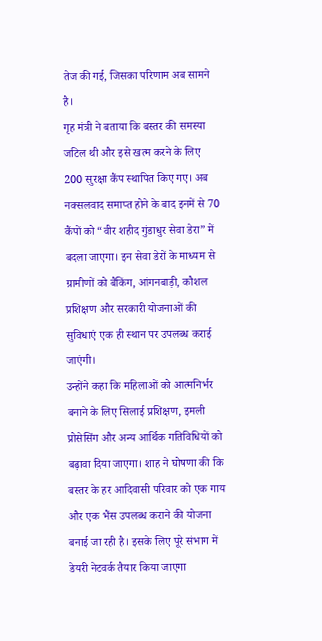तेज की गई, जिसका परिणाम अब सामने है।
गृह मंत्री ने बताया कि बस्तर की समस्या जटिल थी और इसे खत्म करने के लिए 200 सुरक्षा कैंप स्थापित किए गए। अब नक्सलवाद समाप्त होने के बाद इनमें से 70 कैंपों को “वीर शहीद गुंडाधुर सेवा डेरा” में बदला जाएगा। इन सेवा डेरों के माध्यम से ग्रामीणों को बैंकिंग, आंगनबाड़ी, कौशल प्रशिक्षण और सरकारी योजनाओं की सुविधाएं एक ही स्थान पर उपलब्ध कराई जाएंगी।
उन्होंने कहा कि महिलाओं को आत्मनिर्भर बनाने के लिए सिलाई प्रशिक्षण, इमली प्रोसेसिंग और अन्य आर्थिक गतिविधियों को बढ़ावा दिया जाएगा। शाह ने घोषणा की कि बस्तर के हर आदिवासी परिवार को एक गाय और एक भैंस उपलब्ध कराने की योजना बनाई जा रही है। इसके लिए पूरे संभाग में डेयरी नेटवर्क तैयार किया जाएगा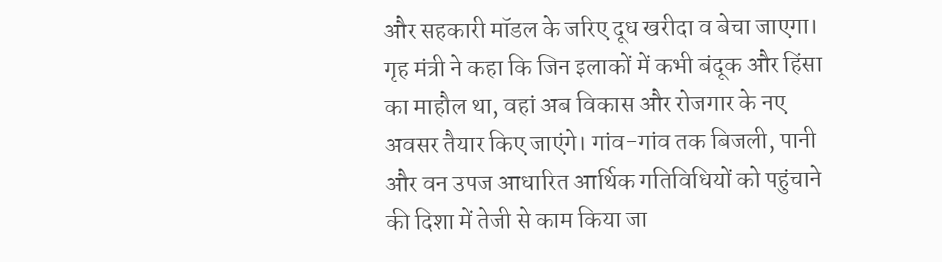और सहकारी मॉडल के जरिए दूध खरीदा व बेचा जाएगा।
गृह मंत्री ने कहा कि जिन इलाकों में कभी बंदूक और हिंसा का माहौल था, वहां अब विकास और रोजगार के नए अवसर तैयार किए जाएंगे। गांव-गांव तक बिजली, पानी और वन उपज आधारित आर्थिक गतिविधियों को पहुंचाने की दिशा में तेजी से काम किया जा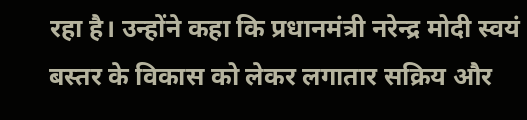रहा है। उन्होंने कहा कि प्रधानमंत्री नरेन्द्र मोदी स्वयं बस्तर के विकास को लेकर लगातार सक्रिय और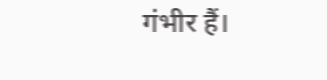गंभीर हैं।